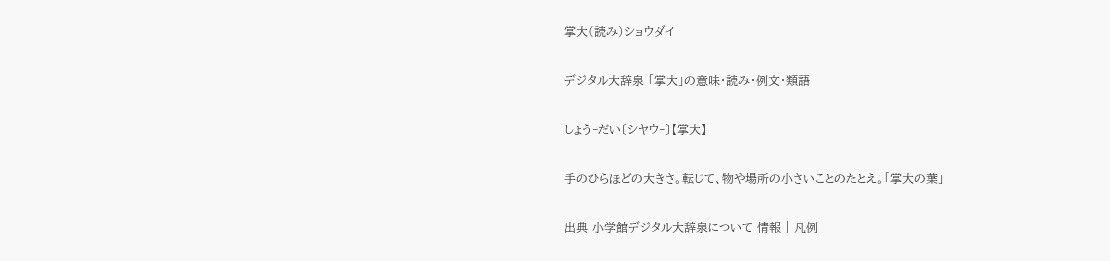掌大(読み)ショウダイ

デジタル大辞泉 「掌大」の意味・読み・例文・類語

しょう‐だい〔シヤウ‐〕【掌大】

手のひらほどの大きさ。転じて、物や場所の小さいことのたとえ。「掌大の葉」

出典 小学館デジタル大辞泉について 情報 | 凡例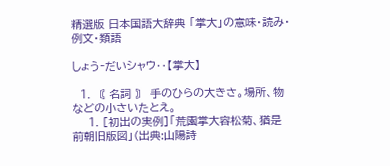精選版 日本国語大辞典 「掌大」の意味・読み・例文・類語

しょう‐だいシャウ‥【掌大】

  1. 〘 名詞 〙 手のひらの大きさ。場所、物などの小さいたとえ。
    1. [初出の実例]「荒園掌大容松菊、猶是前朝旧版図」(出典:山陽詩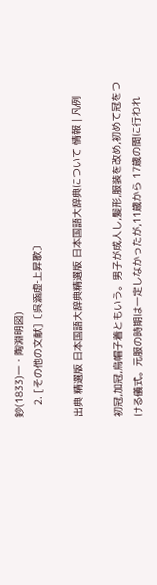鈔(1833)一・陶淵明図)
    2. [その他の文献]〔呉涵虚‐上昇歌〕

出典 精選版 日本国語大辞典精選版 日本国語大辞典について 情報 | 凡例

初冠,加冠,烏帽子着ともいう。男子が成人し,髪形,服装を改め,初めて冠をつける儀式。元服の時期は一定しなかったが,11歳から 17歳の間に行われ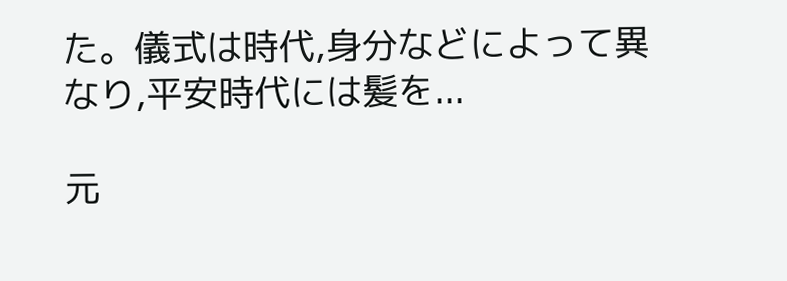た。儀式は時代,身分などによって異なり,平安時代には髪を...

元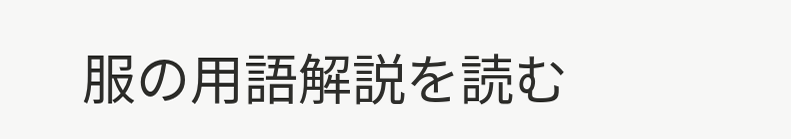服の用語解説を読む